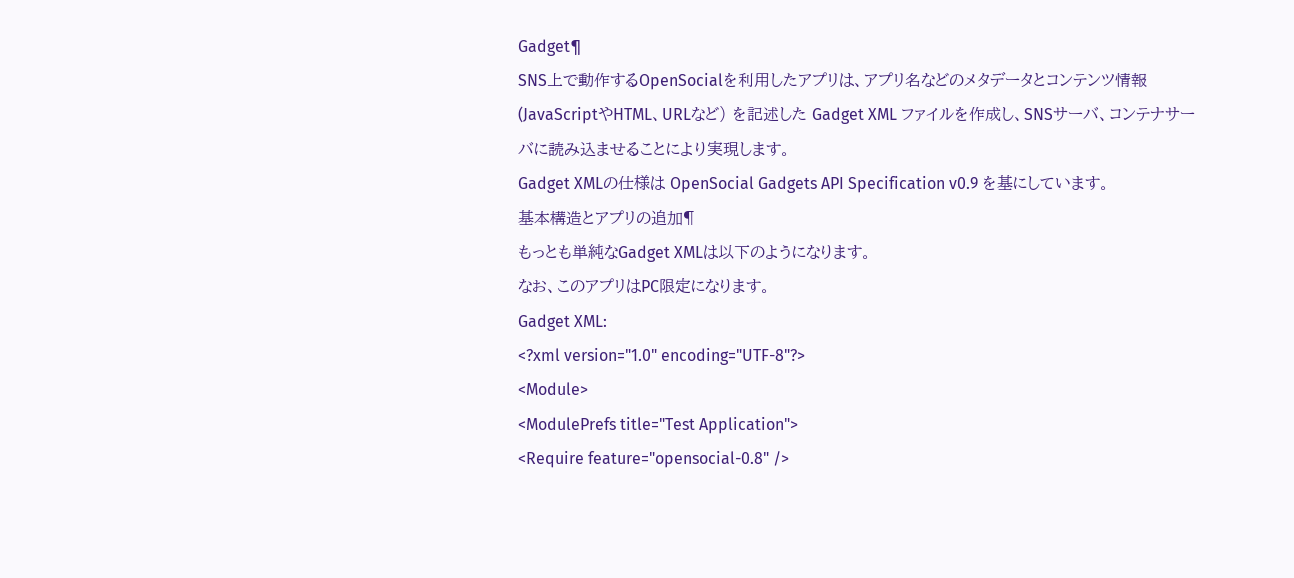Gadget¶
SNS上で動作するOpenSocialを利用したアプリは、アプリ名などのメタデータとコンテンツ情報 (JavaScriptやHTML、URLなど) を記述した Gadget XML ファイルを作成し、SNSサーバ、コンテナサーバに読み込ませることにより実現します。
Gadget XMLの仕様は OpenSocial Gadgets API Specification v0.9 を基にしています。
基本構造とアプリの追加¶
もっとも単純なGadget XMLは以下のようになります。
なお、このアプリはPC限定になります。
Gadget XML:
<?xml version="1.0" encoding="UTF-8"?>
<Module>
<ModulePrefs title="Test Application">
<Require feature="opensocial-0.8" />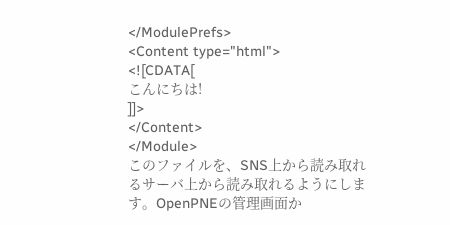</ModulePrefs>
<Content type="html">
<![CDATA[
こんにちは!
]]>
</Content>
</Module>
このファイルを、SNS上から読み取れるサーバ上から読み取れるようにします。OpenPNEの管理画面か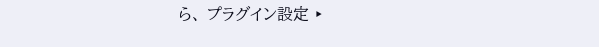ら、 プラグイン設定 ‣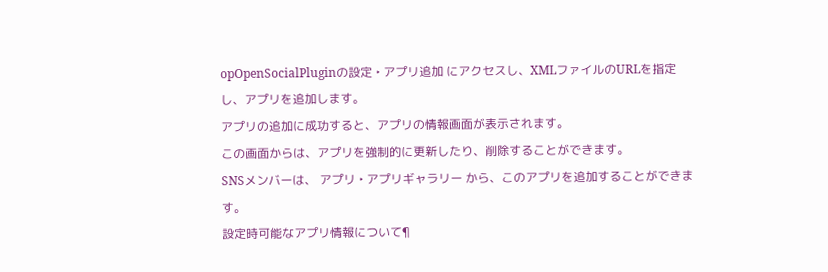opOpenSocialPluginの設定 ‣ アプリ追加 にアクセスし、XMLファイルのURLを指定し、アプリを追加します。
アプリの追加に成功すると、アプリの情報画面が表示されます。
この画面からは、アプリを強制的に更新したり、削除することができます。
SNSメンバーは、 アプリ ‣ アプリギャラリー から、このアプリを追加することができます。
設定時可能なアプリ情報について¶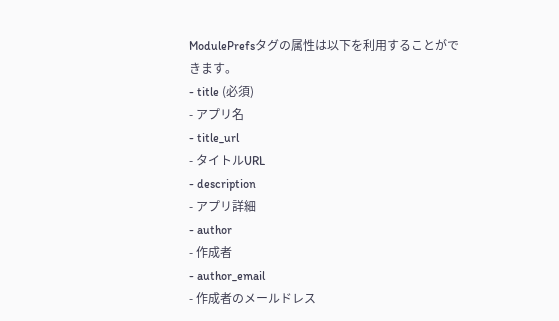ModulePrefsタグの属性は以下を利用することができます。
- title (必須)
- アプリ名
- title_url
- タイトルURL
- description
- アプリ詳細
- author
- 作成者
- author_email
- 作成者のメールドレス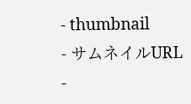- thumbnail
- サムネイルURL
-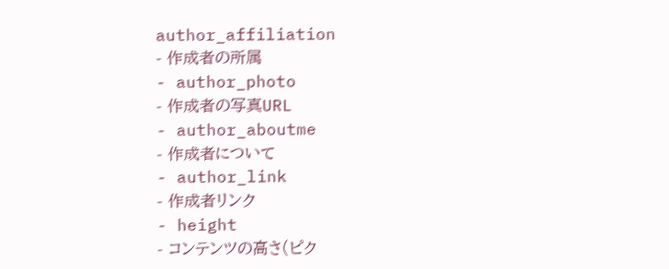author_affiliation
- 作成者の所属
- author_photo
- 作成者の写真URL
- author_aboutme
- 作成者について
- author_link
- 作成者リンク
- height
- コンテンツの高さ(ピク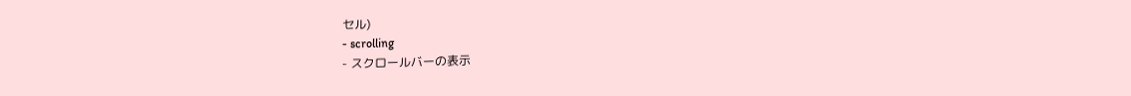セル)
- scrolling
- スクロールバーの表示